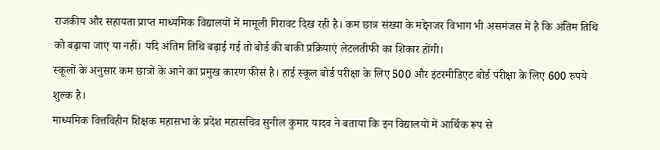राजकीय और सहायता प्राप्त माध्यमिक विद्यालयों में मामूली गिरावट दिख रही है। कम छात्र संख्या के मद्देनजर विभाग भी असमंजस में है कि अंतिम तिथि को बढ़ाया जाए या नहीं। यदि अंतिम तिथि बढ़ाई गई तो बोर्ड की बाकी प्रक्रियाएं लेटलतीफी का शिकार होंगी।
स्कूलों के अनुसार कम छात्रों के आने का प्रमुख कारण फीस है। हाई स्कूल बोर्ड परीक्षा के लिए 500 और इंटरमीडिएट बोर्ड परीक्षा के लिए 600 रुपये शुल्क है।
माध्यमिक वित्तविहीन शिक्षक महासभा के प्रदेश महासचिव सुनील कुमार यादव ने बताया कि इन विद्यालयों में आर्थिक रूप से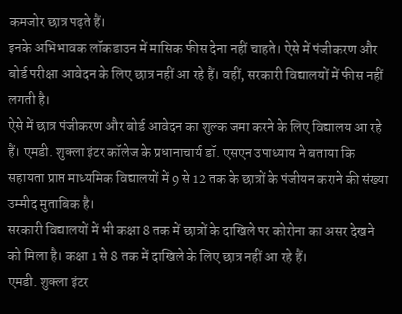कमजोर छात्र पढ़ते हैं।
इनके अभिभावक लॉकडाउन में मासिक फीस देना नहीं चाहते। ऐसे में पंजीकरण और बोर्ड परीक्षा आवेदन के लिए छात्र नहीं आ रहे हैं। वहीं, सरकारी विद्यालयों में फीस नहीं लगती है।
ऐसे में छात्र पंजीकरण और बोर्ड आवेदन का शुल्क जमा करने के लिए विद्यालय आ रहे हैं। एमडी. शुक्ला इंटर कॉलेज के प्रधानाचार्य डॉ. एसएन उपाध्याय ने बताया कि सहायता प्राप्त माध्यमिक विद्यालयों में 9 से 12 तक के छात्रों के पंजीयन कराने की संख्या उम्मीद मुताबिक है।
सरकारी विद्यालयों में भी कक्षा 8 तक में छात्रों के दाखिले पर कोरोना का असर देखने को मिला है। कक्षा 1 से 8 तक में दाखिले के लिए छात्र नहीं आ रहे हैं।
एमडी. शुक्ला इंटर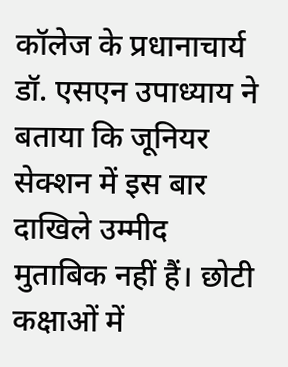कॉलेज के प्रधानाचार्य डॉ. एसएन उपाध्याय ने बताया कि जूनियर सेक्शन में इस बार दाखिले उम्मीद मुताबिक नहीं हैं। छोटी कक्षाओं में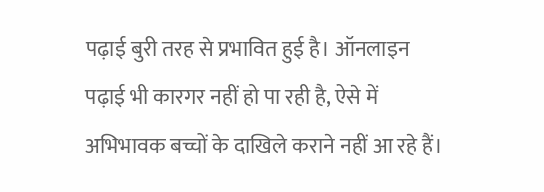पढ़ाई बुरी तरह से प्रभावित हुई है। ऑनलाइन पढ़ाई भी कारगर नहीं हो पा रही है, ऐसे में अभिभावक बच्चों के दाखिले कराने नहीं आ रहे हैं।